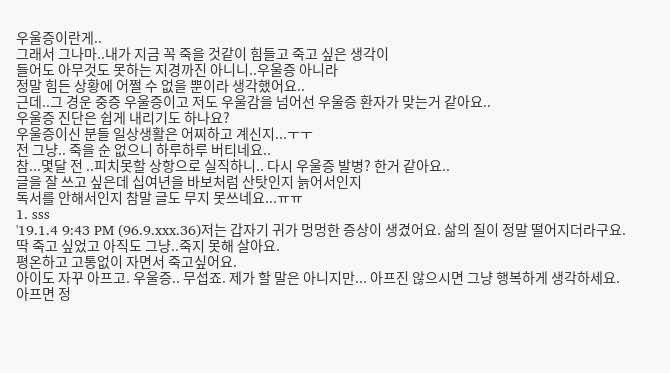우울증이란게..
그래서 그나마..내가 지금 꼭 죽을 것같이 힘들고 죽고 싶은 생각이
들어도 아무것도 못하는 지경까진 아니니..우울증 아니라
정말 힘든 상황에 어쩔 수 없을 뿐이라 생각했어요..
근데..그 경운 중증 우울증이고 저도 우울감을 넘어선 우울증 환자가 맞는거 같아요..
우울증 진단은 쉽게 내리기도 하나요?
우울증이신 분들 일상생활은 어찌하고 계신지...ㅜㅜ
전 그냥.. 죽을 순 없으니 하루하루 버티네요..
참...몇달 전 ..피치못할 상항으로 실직하니.. 다시 우울증 발병? 한거 같아요..
글을 잘 쓰고 싶은데 십여년을 바보처럼 산탓인지 늙어서인지
독서를 안해서인지 참말 글도 무지 못쓰네요...ㅠㅠ
1. sss
'19.1.4 9:43 PM (96.9.xxx.36)저는 갑자기 귀가 멍멍한 증상이 생겼어요. 삶의 질이 정말 떨어지더라구요.
딱 죽고 싶었고 아직도 그냥..죽지 못해 살아요.
평온하고 고통없이 자면서 죽고싶어요.
아이도 자꾸 아프고. 우울증.. 무섭죠. 제가 할 말은 아니지만... 아프진 않으시면 그냥 행복하게 생각하세요.
아프면 정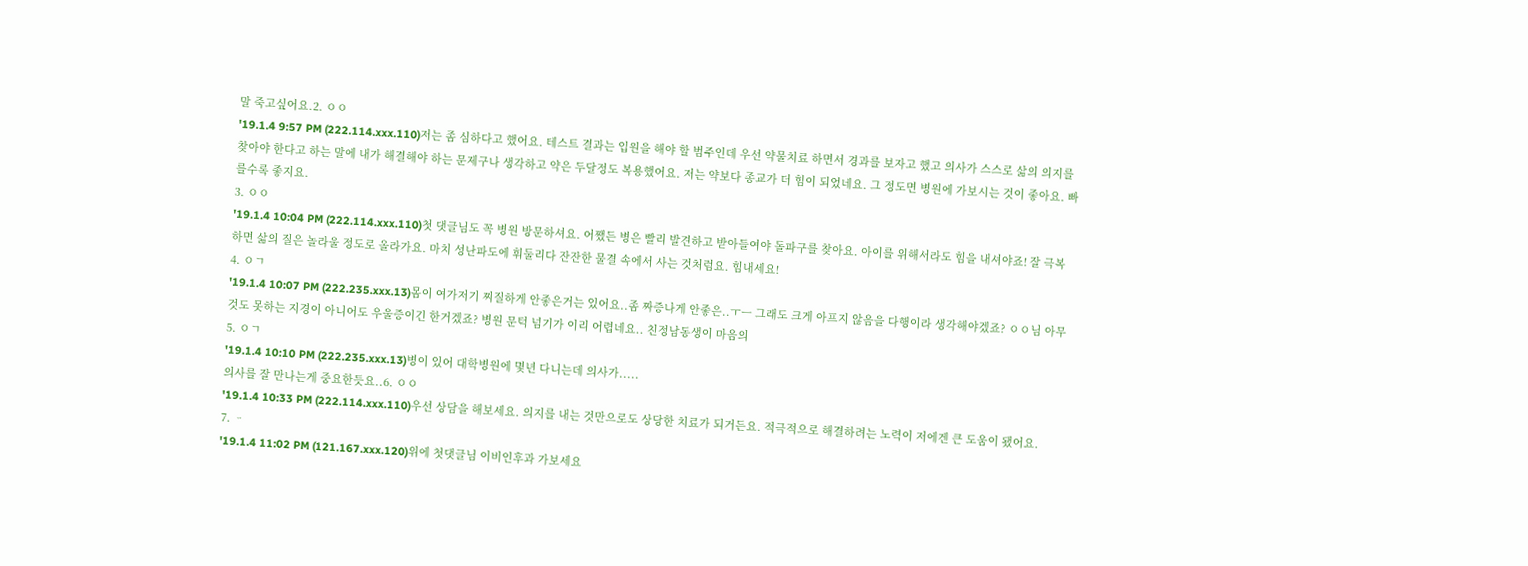말 죽고싶어요.2. ㅇㅇ
'19.1.4 9:57 PM (222.114.xxx.110)저는 좀 심하다고 했어요. 테스트 결과는 입원을 해야 할 범주인데 우선 약물치료 하면서 경과를 보자고 했고 의사가 스스로 삶의 의지를 찾아야 한다고 하는 말에 내가 해결해야 하는 문제구나 생각하고 약은 두달정도 복용했어요. 저는 약보다 종교가 더 힘이 되었네요. 그 정도면 병원에 가보시는 것이 좋아요. 빠를수록 좋지요.
3. ㅇㅇ
'19.1.4 10:04 PM (222.114.xxx.110)첫 댓글님도 꼭 병원 방문하셔요. 어쨌든 병은 빨리 발견하고 받아들여야 돌파구를 찾아요. 아이를 위해서라도 힘을 내셔야죠! 잘 극복하면 삶의 질은 놀라울 정도로 올라가요. 마치 성난파도에 휘둘리다 잔잔한 물결 속에서 사는 것처럼요. 힘내세요!
4. ㅇㄱ
'19.1.4 10:07 PM (222.235.xxx.13)몸이 여가저기 찌질하게 안좋은거는 있어요..좀 짜증나게 안좋은..ㅜㅡ 그래도 크게 아프지 않음을 다행이라 생각해야겠죠? ㅇㅇ님 아무것도 못하는 지경이 아니어도 우울증이긴 한거겠죠? 병원 문턱 넘기가 이리 어렵네요.. 친정남동생이 마음의
5. ㅇㄱ
'19.1.4 10:10 PM (222.235.xxx.13)병이 있어 대학병원에 몇년 다니는데 의사가.....
의사를 잘 만나는게 중요한듯요..6. ㅇㅇ
'19.1.4 10:33 PM (222.114.xxx.110)우선 상담을 해보세요. 의지를 내는 것만으로도 상당한 치료가 되거든요. 적극적으로 해결하려는 노력이 저에겐 큰 도움이 됐어요.
7. ᆢ
'19.1.4 11:02 PM (121.167.xxx.120)위에 첫댓글님 이비인후과 가보세요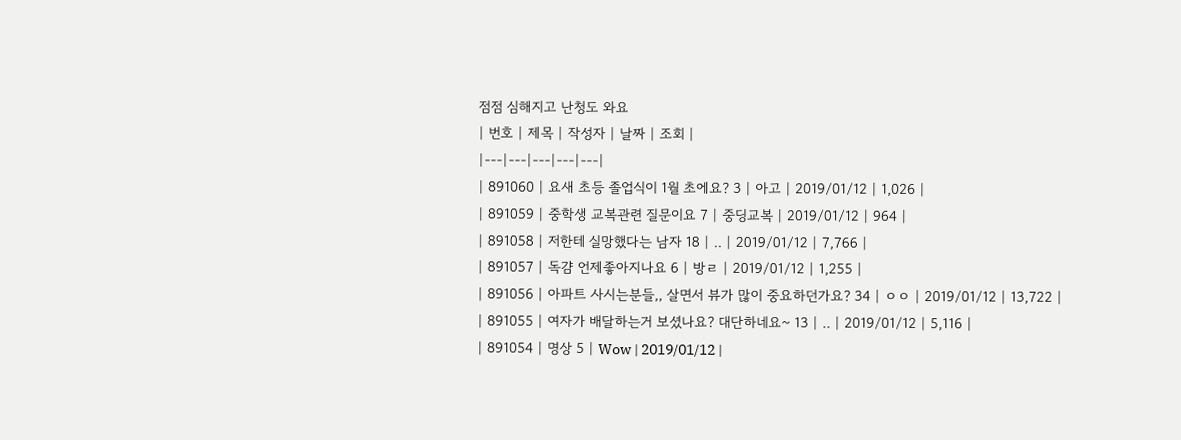점점 심해지고 난청도 와요
| 번호 | 제목 | 작성자 | 날짜 | 조회 |
|---|---|---|---|---|
| 891060 | 요새 초등 졸업식이 1월 초에요? 3 | 아고 | 2019/01/12 | 1,026 |
| 891059 | 중학생 교복관련 질문이요 7 | 중딩교복 | 2019/01/12 | 964 |
| 891058 | 저한테 실망했다는 남자 18 | .. | 2019/01/12 | 7,766 |
| 891057 | 독걈 언제좋아지나요 6 | 방ㄹ | 2019/01/12 | 1,255 |
| 891056 | 아파트 사시는분들,, 살면서 뷰가 많이 중요하던가요? 34 | ㅇㅇ | 2019/01/12 | 13,722 |
| 891055 | 여자가 배달하는거 보셨나요? 대단하네요~ 13 | .. | 2019/01/12 | 5,116 |
| 891054 | 명상 5 | Wow | 2019/01/12 |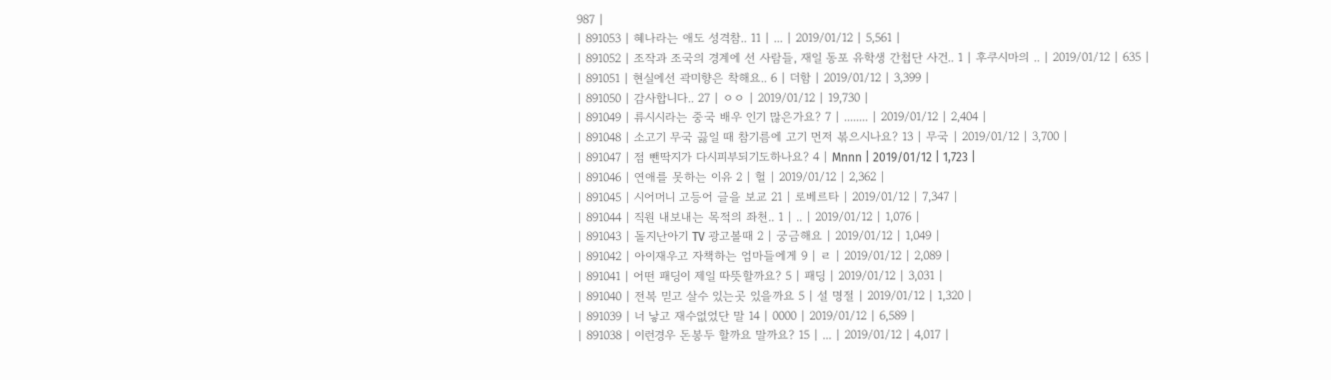987 |
| 891053 | 혜나라는 애도 성격참.. 11 | ... | 2019/01/12 | 5,561 |
| 891052 | 조작과 조국의 경계에 선 사람들, 재일 동포 유학생 간첩단 사건.. 1 | 후쿠시마의 .. | 2019/01/12 | 635 |
| 891051 | 현실에선 곽미향은 착해요.. 6 | 더함 | 2019/01/12 | 3,399 |
| 891050 | 감사합니다.. 27 | ㅇㅇ | 2019/01/12 | 19,730 |
| 891049 | 류시시라는 중국 배우 인기 많은가요? 7 | ........ | 2019/01/12 | 2,404 |
| 891048 | 소고기 무국 끓일 때 참기름에 고기 먼저 볶으시나요? 13 | 무국 | 2019/01/12 | 3,700 |
| 891047 | 점 뺀딱지가 다시피부되기도하나요? 4 | Mnnn | 2019/01/12 | 1,723 |
| 891046 | 연애를 못하는 이유 2 | 헐 | 2019/01/12 | 2,362 |
| 891045 | 시어머니 고등어 글을 보교 21 | 로베르타 | 2019/01/12 | 7,347 |
| 891044 | 직원 내보내는 목적의 좌천.. 1 | .. | 2019/01/12 | 1,076 |
| 891043 | 돌지난아기 TV 광고볼때 2 | 궁금해요 | 2019/01/12 | 1,049 |
| 891042 | 아이재우고 자책하는 엄마들에게 9 | ㄹ | 2019/01/12 | 2,089 |
| 891041 | 어떤 패딩이 제일 따뜻할까요? 5 | 패딩 | 2019/01/12 | 3,031 |
| 891040 | 전복 믿고 살수 있는곳 있을까요 5 | 설 명절 | 2019/01/12 | 1,320 |
| 891039 | 너 낳고 재수없었단 말 14 | 0000 | 2019/01/12 | 6,589 |
| 891038 | 이런경우 돈봉두 할까요 말까요? 15 | ... | 2019/01/12 | 4,017 |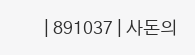| 891037 | 사돈의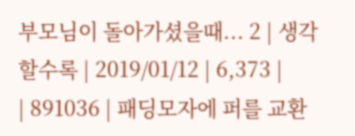부모님이 돌아가셨을때... 2 | 생각할수록 | 2019/01/12 | 6,373 |
| 891036 | 패딩모자에 퍼를 교환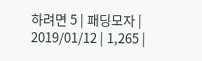하려면 5 | 패딩모자 | 2019/01/12 | 1,265 |